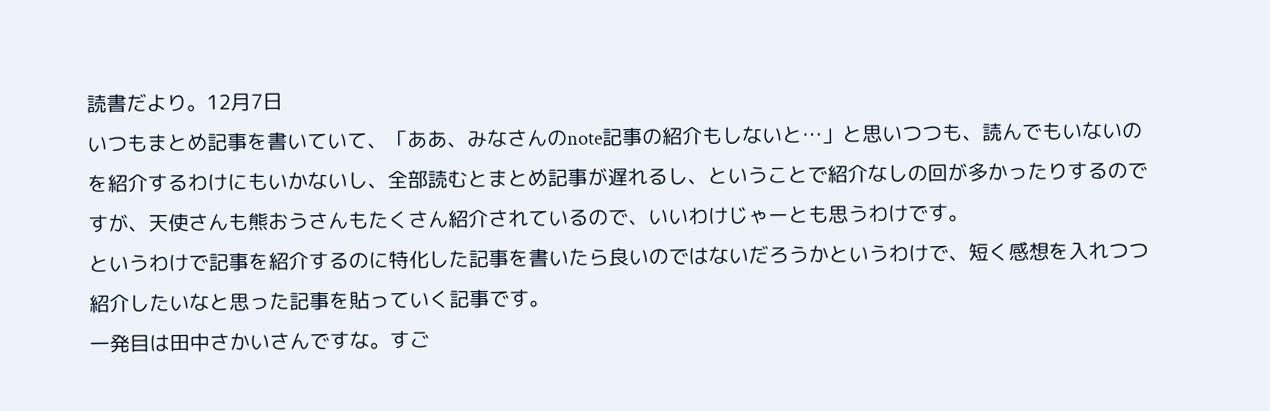読書だより。12月7日
いつもまとめ記事を書いていて、「ああ、みなさんのnote記事の紹介もしないと…」と思いつつも、読んでもいないのを紹介するわけにもいかないし、全部読むとまとめ記事が遅れるし、ということで紹介なしの回が多かったりするのですが、天使さんも熊おうさんもたくさん紹介されているので、いいわけじゃーとも思うわけです。
というわけで記事を紹介するのに特化した記事を書いたら良いのではないだろうかというわけで、短く感想を入れつつ紹介したいなと思った記事を貼っていく記事です。
一発目は田中さかいさんですな。すご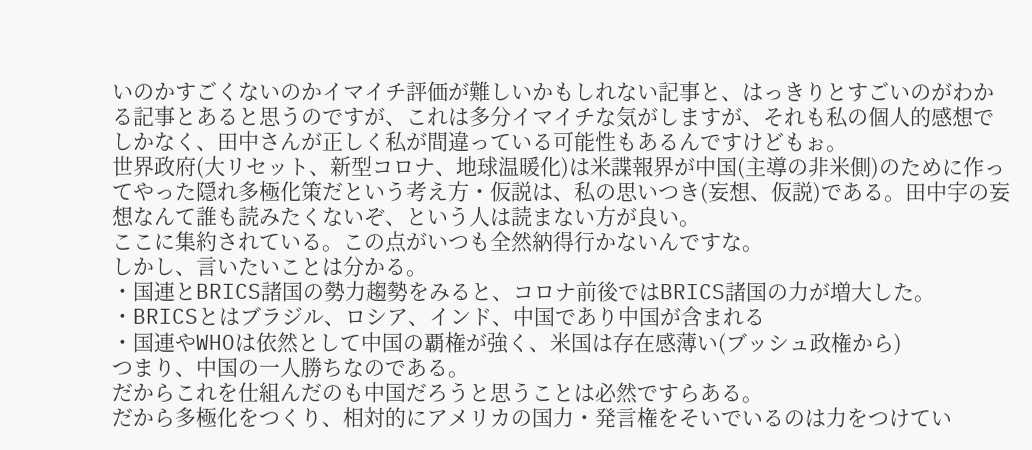いのかすごくないのかイマイチ評価が難しいかもしれない記事と、はっきりとすごいのがわかる記事とあると思うのですが、これは多分イマイチな気がしますが、それも私の個人的感想でしかなく、田中さんが正しく私が間違っている可能性もあるんですけどもぉ。
世界政府(大リセット、新型コロナ、地球温暖化)は米諜報界が中国(主導の非米側)のために作ってやった隠れ多極化策だという考え方・仮説は、私の思いつき(妄想、仮説)である。田中宇の妄想なんて誰も読みたくないぞ、という人は読まない方が良い。
ここに集約されている。この点がいつも全然納得行かないんですな。
しかし、言いたいことは分かる。
・国連とBRICS諸国の勢力趨勢をみると、コロナ前後ではBRICS諸国の力が増大した。
・BRICSとはブラジル、ロシア、インド、中国であり中国が含まれる
・国連やWHOは依然として中国の覇権が強く、米国は存在感薄い(ブッシュ政権から)
つまり、中国の一人勝ちなのである。
だからこれを仕組んだのも中国だろうと思うことは必然ですらある。
だから多極化をつくり、相対的にアメリカの国力・発言権をそいでいるのは力をつけてい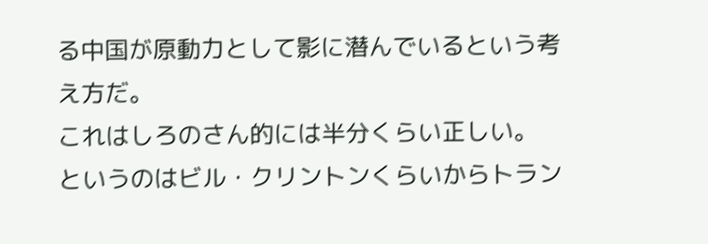る中国が原動力として影に潜んでいるという考え方だ。
これはしろのさん的には半分くらい正しい。
というのはビル・クリントンくらいからトラン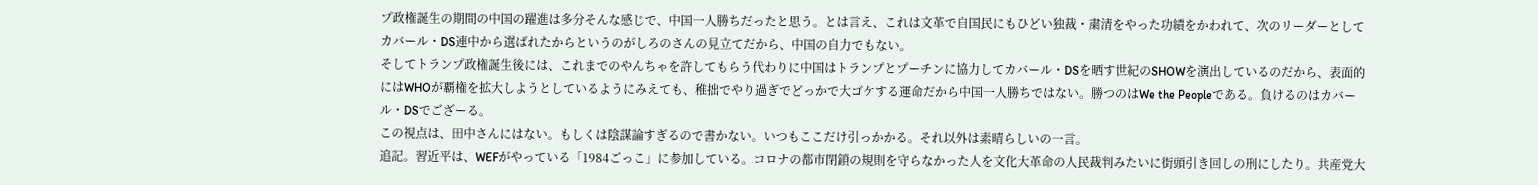プ政権誕生の期間の中国の躍進は多分そんな感じで、中国一人勝ちだったと思う。とは言え、これは文革で自国民にもひどい独裁・粛清をやった功績をかわれて、次のリーダーとしてカバール・DS連中から選ばれたからというのがしろのさんの見立てだから、中国の自力でもない。
そしてトランプ政権誕生後には、これまでのやんちゃを許してもらう代わりに中国はトランプとプーチンに協力してカバール・DSを晒す世紀のSHOWを演出しているのだから、表面的にはWHOが覇権を拡大しようとしているようにみえても、稚拙でやり過ぎでどっかで大ゴケする運命だから中国一人勝ちではない。勝つのはWe the Peopleである。負けるのはカバール・DSでござーる。
この視点は、田中さんにはない。もしくは陰謀論すぎるので書かない。いつもここだけ引っかかる。それ以外は素晴らしいの一言。
追記。習近平は、WEFがやっている「1984ごっこ」に参加している。コロナの都市閉鎖の規則を守らなかった人を文化大革命の人民裁判みたいに街頭引き回しの刑にしたり。共産党大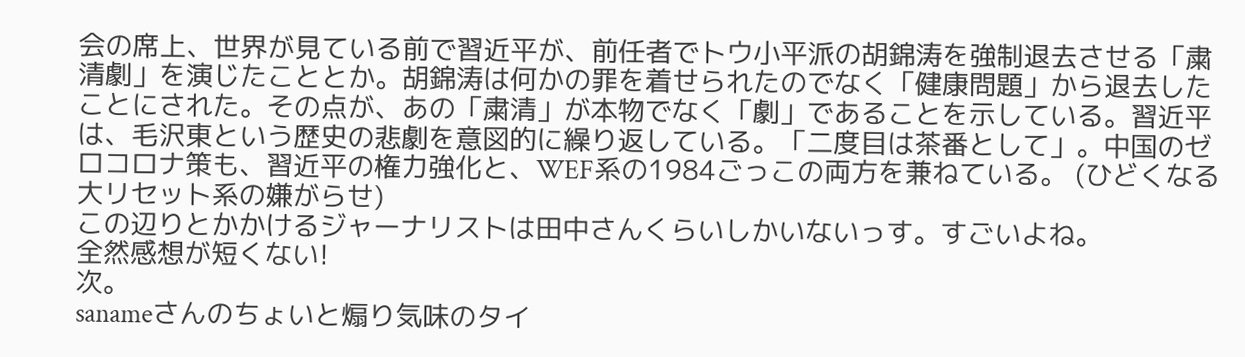会の席上、世界が見ている前で習近平が、前任者でトウ小平派の胡錦涛を強制退去させる「粛清劇」を演じたこととか。胡錦涛は何かの罪を着せられたのでなく「健康問題」から退去したことにされた。その点が、あの「粛清」が本物でなく「劇」であることを示している。習近平は、毛沢東という歴史の悲劇を意図的に繰り返している。「二度目は茶番として」。中国のゼロコロナ策も、習近平の権力強化と、WEF系の1984ごっこの両方を兼ねている。 (ひどくなる大リセット系の嫌がらせ)
この辺りとかかけるジャーナリストは田中さんくらいしかいないっす。すごいよね。
全然感想が短くない!
次。
sanameさんのちょいと煽り気味のタイ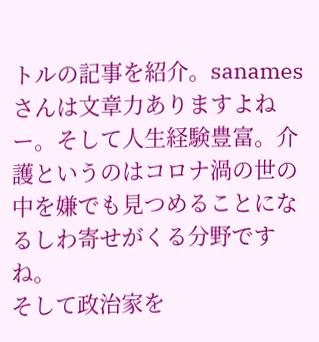トルの記事を紹介。sanamesさんは文章力ありますよねー。そして人生経験豊富。介護というのはコロナ渦の世の中を嫌でも見つめることになるしわ寄せがくる分野ですね。
そして政治家を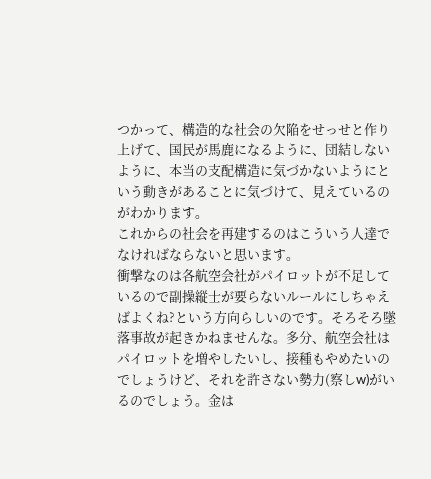つかって、構造的な社会の欠陥をせっせと作り上げて、国民が馬鹿になるように、団結しないように、本当の支配構造に気づかないようにという動きがあることに気づけて、見えているのがわかります。
これからの社会を再建するのはこういう人達でなければならないと思います。
衝撃なのは各航空会社がパイロットが不足しているので副操縦士が要らないルールにしちゃえばよくね?という方向らしいのです。そろそろ墜落事故が起きかねませんな。多分、航空会社はパイロットを増やしたいし、接種もやめたいのでしょうけど、それを許さない勢力(察しw)がいるのでしょう。金は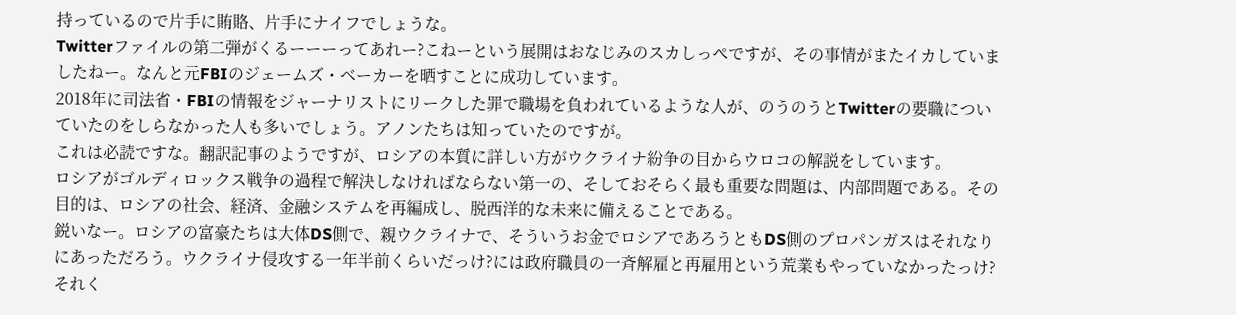持っているので片手に賄賂、片手にナイフでしょうな。
Twitterファイルの第二弾がくるーーーってあれー?こねーという展開はおなじみのスカしっぺですが、その事情がまたイカしていましたねー。なんと元FBIのジェームズ・ベーカーを晒すことに成功しています。
2018年に司法省・FBIの情報をジャーナリストにリークした罪で職場を負われているような人が、のうのうとTwitterの要職についていたのをしらなかった人も多いでしょう。アノンたちは知っていたのですが。
これは必読ですな。翻訳記事のようですが、ロシアの本質に詳しい方がウクライナ紛争の目からウロコの解説をしています。
ロシアがゴルディロックス戦争の過程で解決しなければならない第一の、そしておそらく最も重要な問題は、内部問題である。その目的は、ロシアの社会、経済、金融システムを再編成し、脱西洋的な未来に備えることである。
鋭いなー。ロシアの富豪たちは大体DS側で、親ウクライナで、そういうお金でロシアであろうともDS側のプロパンガスはそれなりにあっただろう。ウクライナ侵攻する一年半前くらいだっけ?には政府職員の一斉解雇と再雇用という荒業もやっていなかったっけ?それく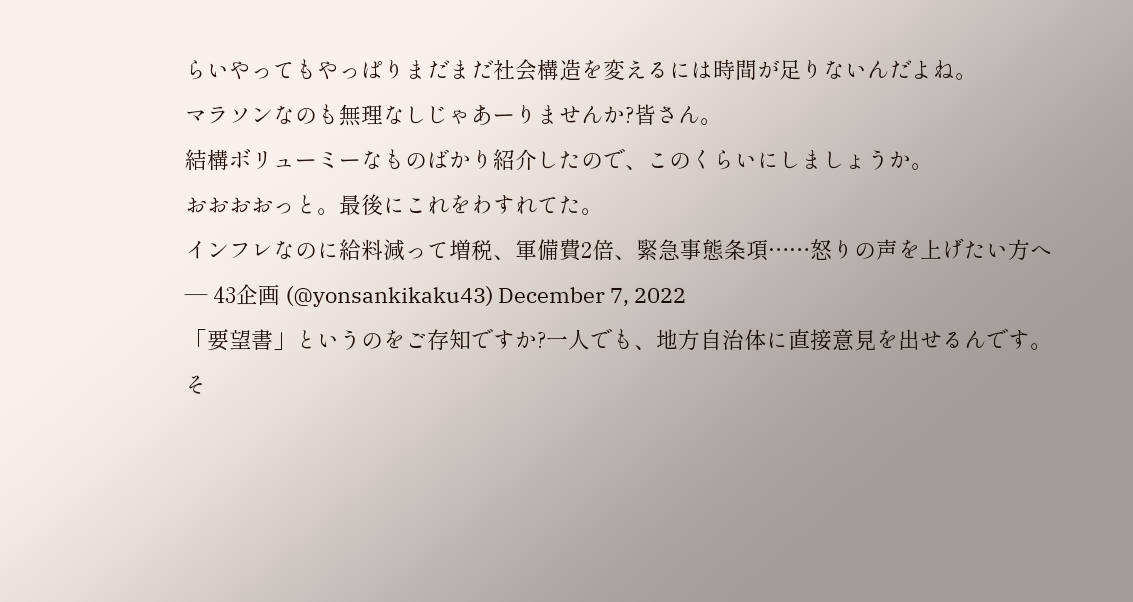らいやってもやっぱりまだまだ社会構造を変えるには時間が足りないんだよね。
マラソンなのも無理なしじゃあーりませんか?皆さん。
結構ボリューミーなものばかり紹介したので、このくらいにしましょうか。
おおおおっと。最後にこれをわすれてた。
インフレなのに給料減って増税、軍備費2倍、緊急事態条項……怒りの声を上げたい方へ
— 43企画 (@yonsankikaku43) December 7, 2022
「要望書」というのをご存知ですか?一人でも、地方自治体に直接意見を出せるんです。
そ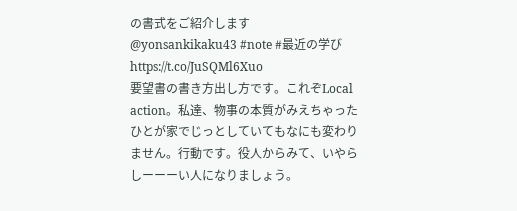の書式をご紹介します
@yonsankikaku43 #note #最近の学び https://t.co/JuSQMl6Xuo
要望書の書き方出し方です。これぞLocal action。私達、物事の本質がみえちゃったひとが家でじっとしていてもなにも変わりません。行動です。役人からみて、いやらしーーーい人になりましょう。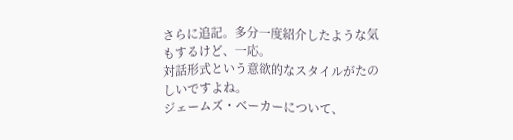さらに追記。多分一度紹介したような気もするけど、一応。
対話形式という意欲的なスタイルがたのしいですよね。
ジェームズ・ベーカーについて、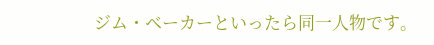ジム・ベーカーといったら同一人物です。